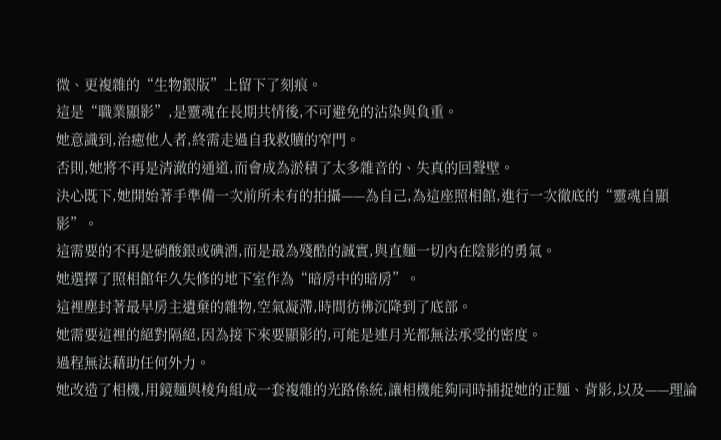微、更複雜的“生物銀版”上留下了刻痕。
這是“職業顯影”,是靈魂在長期共情後,不可避免的沾染與負重。
她意識到,治癒他人者,終需走過自我救贖的窄門。
否則,她將不再是清澈的通道,而會成為淤積了太多雜音的、失真的回聲壁。
決心既下,她開始著手準備一次前所未有的拍攝——為自己,為這座照相館,進行一次徹底的“靈魂自顯影”。
這需要的不再是硝酸銀或碘酒,而是最為殘酷的誠實,與直麵一切內在陰影的勇氣。
她選擇了照相館年久失修的地下室作為“暗房中的暗房”。
這裡塵封著最早房主遺棄的雜物,空氣凝滯,時間彷彿沉降到了底部。
她需要這裡的絕對隔絕,因為接下來要顯影的,可能是連月光都無法承受的密度。
過程無法藉助任何外力。
她改造了相機,用鏡麵與棱角組成一套複雜的光路係統,讓相機能夠同時捕捉她的正麵、背影,以及——理論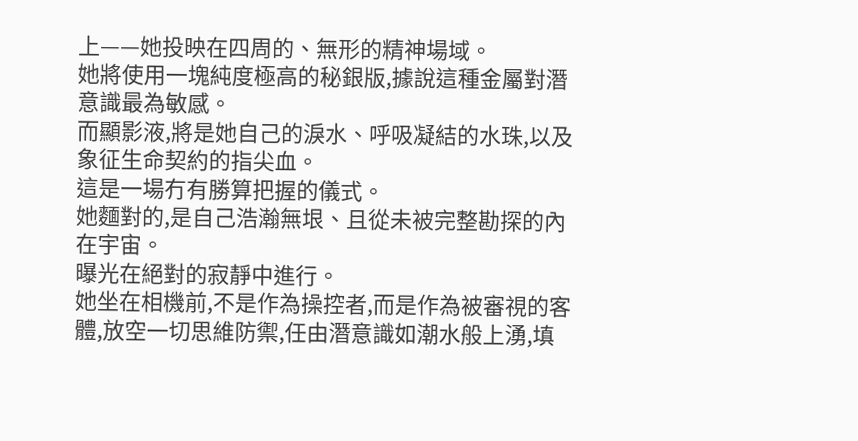上——她投映在四周的、無形的精神場域。
她將使用一塊純度極高的秘銀版,據說這種金屬對潛意識最為敏感。
而顯影液,將是她自己的淚水、呼吸凝結的水珠,以及象征生命契約的指尖血。
這是一場冇有勝算把握的儀式。
她麵對的,是自己浩瀚無垠、且從未被完整勘探的內在宇宙。
曝光在絕對的寂靜中進行。
她坐在相機前,不是作為操控者,而是作為被審視的客體,放空一切思維防禦,任由潛意識如潮水般上湧,填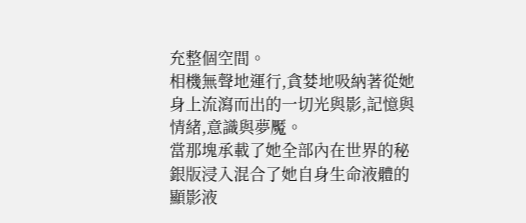充整個空間。
相機無聲地運行,貪婪地吸納著從她身上流瀉而出的一切光與影,記憶與情緒,意識與夢魘。
當那塊承載了她全部內在世界的秘銀版浸入混合了她自身生命液體的顯影液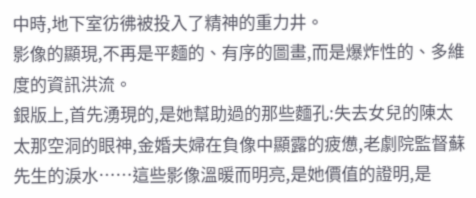中時,地下室彷彿被投入了精神的重力井。
影像的顯現,不再是平麵的、有序的圖畫,而是爆炸性的、多維度的資訊洪流。
銀版上,首先湧現的,是她幫助過的那些麵孔:失去女兒的陳太太那空洞的眼神,金婚夫婦在負像中顯露的疲憊,老劇院監督蘇先生的淚水……這些影像溫暖而明亮,是她價值的證明,是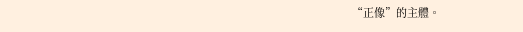“正像”的主體。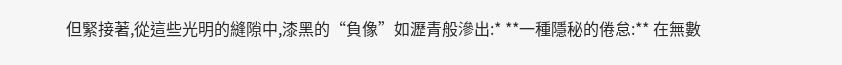但緊接著,從這些光明的縫隙中,漆黑的“負像”如瀝青般滲出:* **一種隱秘的倦怠:** 在無數